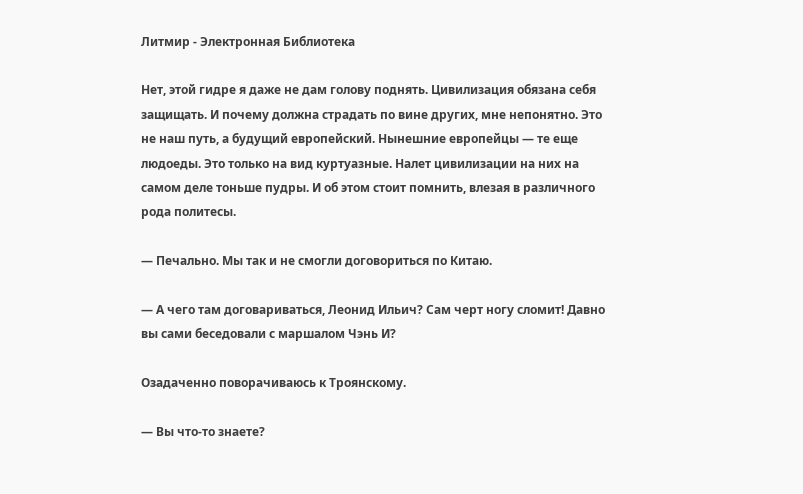Литмир - Электронная Библиотека

Нет, этой гидре я даже не дам голову поднять. Цивилизация обязана себя защищать. И почему должна страдать по вине других, мне непонятно. Это не наш путь, а будущий европейский. Нынешние европейцы — те еще людоеды. Это только на вид куртуазные. Налет цивилизации на них на самом деле тоньше пудры. И об этом стоит помнить, влезая в различного рода политесы.

— Печально. Мы так и не смогли договориться по Китаю.

— А чего там договариваться, Леонид Ильич? Сам черт ногу сломит! Давно вы сами беседовали с маршалом Чэнь И?

Озадаченно поворачиваюсь к Троянскому.

— Вы что-то знаете?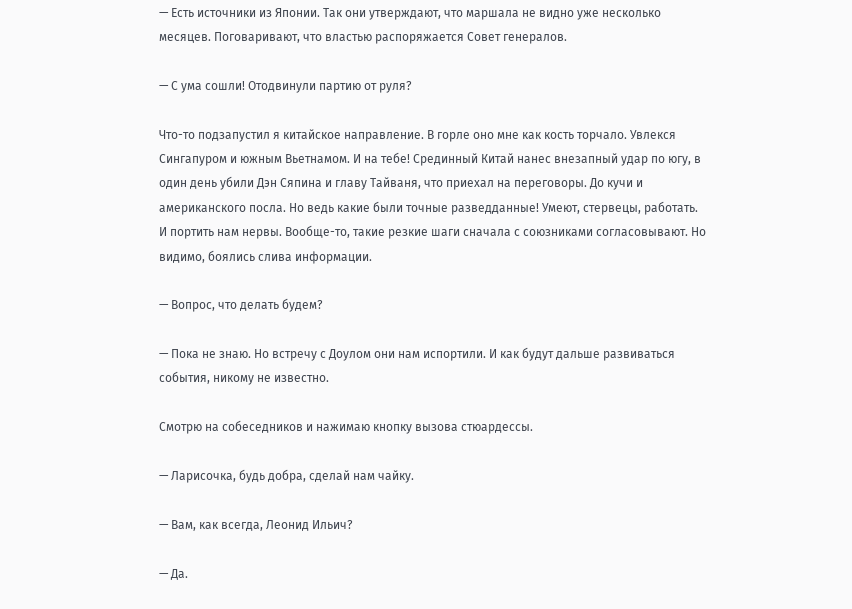— Есть источники из Японии. Так они утверждают, что маршала не видно уже несколько месяцев. Поговаривают, что властью распоряжается Совет генералов.

— С ума сошли! Отодвинули партию от руля?

Что-то подзапустил я китайское направление. В горле оно мне как кость торчало. Увлекся Сингапуром и южным Вьетнамом. И на тебе! Срединный Китай нанес внезапный удар по югу, в один день убили Дэн Сяпина и главу Тайваня, что приехал на переговоры. До кучи и американского посла. Но ведь какие были точные разведданные! Умеют, стервецы, работать. И портить нам нервы. Вообще-то, такие резкие шаги сначала с союзниками согласовывают. Но видимо, боялись слива информации.

— Вопрос, что делать будем?

— Пока не знаю. Но встречу с Доулом они нам испортили. И как будут дальше развиваться события, никому не известно.

Смотрю на собеседников и нажимаю кнопку вызова стюардессы.

— Ларисочка, будь добра, сделай нам чайку.

— Вам, как всегда, Леонид Ильич?

— Да.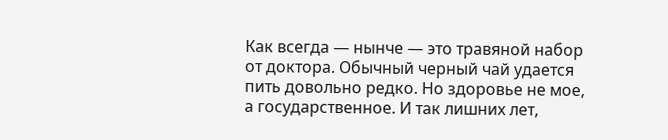Как всегда — нынче — это травяной набор от доктора. Обычный черный чай удается пить довольно редко. Но здоровье не мое, а государственное. И так лишних лет,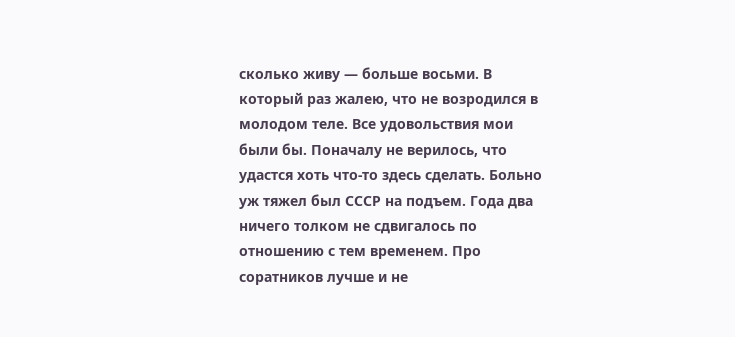сколько живу — больше восьми. В который раз жалею, что не возродился в молодом теле. Все удовольствия мои были бы. Поначалу не верилось, что удастся хоть что-то здесь сделать. Больно уж тяжел был СССР на подъем. Года два ничего толком не сдвигалось по отношению с тем временем. Про соратников лучше и не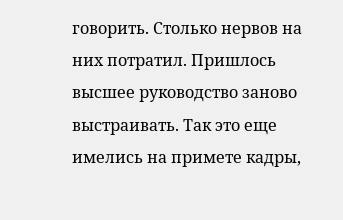говорить. Столько нервов на них потратил. Пришлось высшее руководство заново выстраивать. Так это еще имелись на примете кадры,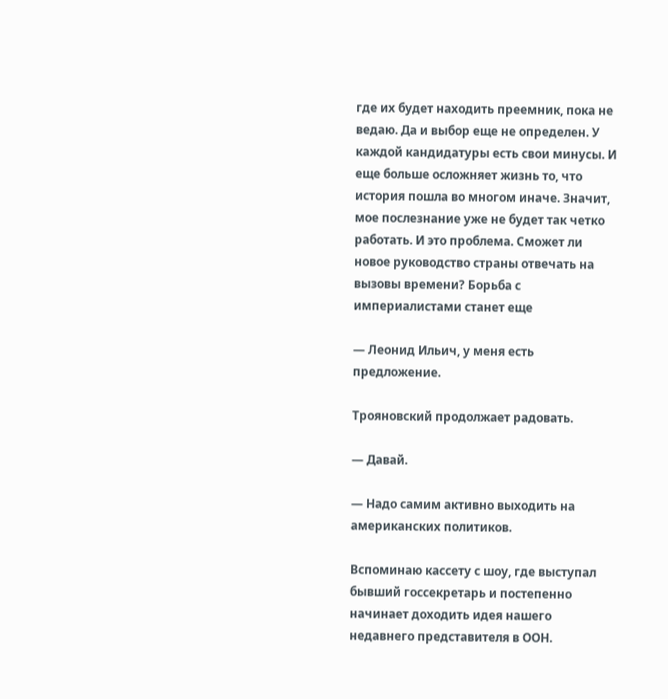где их будет находить преемник, пока не ведаю. Да и выбор еще не определен. У каждой кандидатуры есть свои минусы. И еще больше осложняет жизнь то, что история пошла во многом иначе. Значит, мое послезнание уже не будет так четко работать. И это проблема. Сможет ли новое руководство страны отвечать на вызовы времени? Борьба с империалистами станет еще

— Леонид Ильич, у меня есть предложение.

Трояновский продолжает радовать.

— Давай.

— Надо самим активно выходить на американских политиков.

Вспоминаю кассету с шоу, где выступал бывший госсекретарь и постепенно начинает доходить идея нашего недавнего представителя в ООН.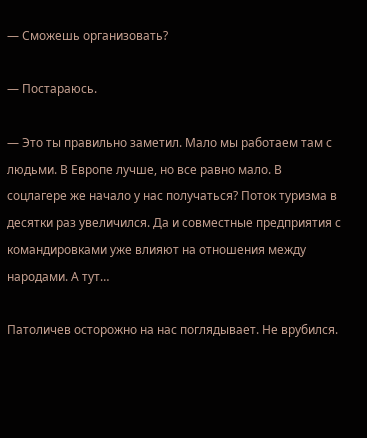— Сможешь организовать?

— Постараюсь.

— Это ты правильно заметил. Мало мы работаем там с людьми. В Европе лучше, но все равно мало. В соцлагере же начало у нас получаться? Поток туризма в десятки раз увеличился. Да и совместные предприятия с командировками уже влияют на отношения между народами. А тут…

Патоличев осторожно на нас поглядывает. Не врубился.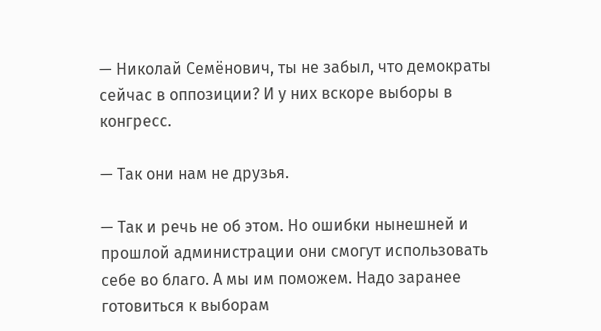— Николай Семёнович, ты не забыл, что демократы сейчас в оппозиции? И у них вскоре выборы в конгресс.

— Так они нам не друзья.

— Так и речь не об этом. Но ошибки нынешней и прошлой администрации они смогут использовать себе во благо. А мы им поможем. Надо заранее готовиться к выборам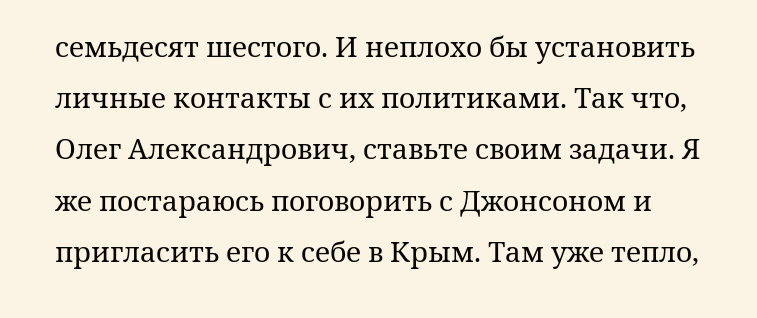семьдесят шестого. И неплохо бы установить личные контакты с их политиками. Так что, Олег Александрович, ставьте своим задачи. Я же постараюсь поговорить с Джонсоном и пригласить его к себе в Крым. Там уже тепло,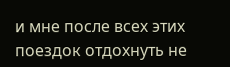и мне после всех этих поездок отдохнуть не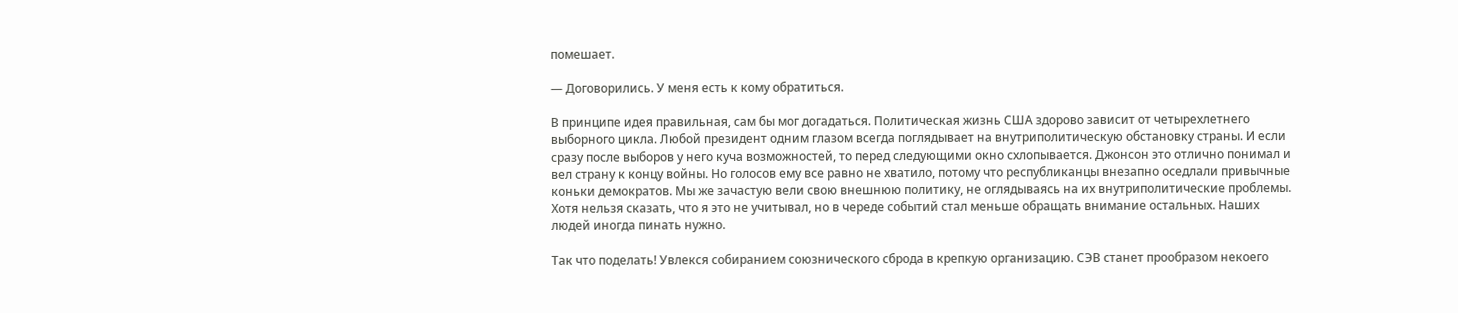помешает.

— Договорились. У меня есть к кому обратиться.

В принципе идея правильная, сам бы мог догадаться. Политическая жизнь США здорово зависит от четырехлетнего выборного цикла. Любой президент одним глазом всегда поглядывает на внутриполитическую обстановку страны. И если сразу после выборов у него куча возможностей, то перед следующими окно схлопывается. Джонсон это отлично понимал и вел страну к концу войны. Но голосов ему все равно не хватило, потому что республиканцы внезапно оседлали привычные коньки демократов. Мы же зачастую вели свою внешнюю политику, не оглядываясь на их внутриполитические проблемы. Хотя нельзя сказать, что я это не учитывал, но в череде событий стал меньше обращать внимание остальных. Наших людей иногда пинать нужно.

Так что поделать! Увлекся собиранием союзнического сброда в крепкую организацию. СЭВ станет прообразом некоего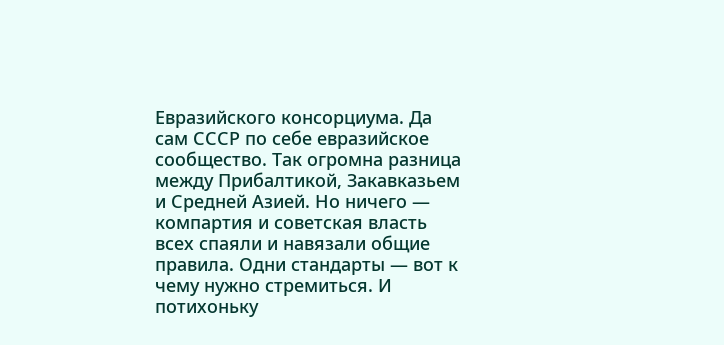Евразийского консорциума. Да сам СССР по себе евразийское сообщество. Так огромна разница между Прибалтикой, Закавказьем и Средней Азией. Но ничего — компартия и советская власть всех спаяли и навязали общие правила. Одни стандарты — вот к чему нужно стремиться. И потихоньку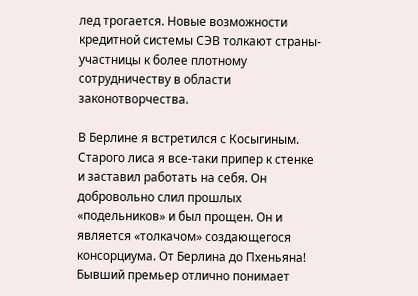лед трогается. Новые возможности кредитной системы СЭВ толкают страны-участницы к более плотному сотрудничеству в области законотворчества.

В Берлине я встретился с Косыгиным. Старого лиса я все-таки припер к стенке и заставил работать на себя. Он добровольно слил прошлых «подельников» и был прощен. Он и является «толкачом» создающегося консорциума. От Берлина до Пхеньяна! Бывший премьер отлично понимает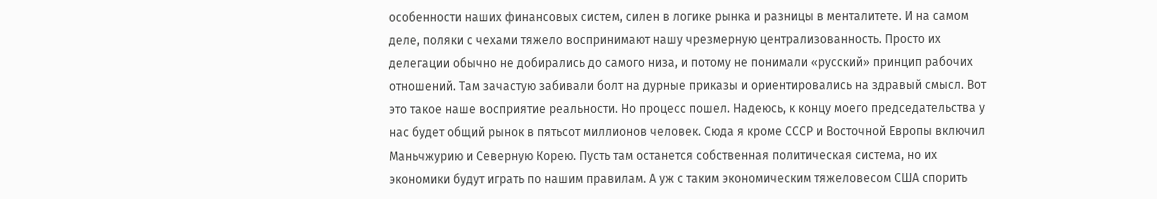особенности наших финансовых систем, силен в логике рынка и разницы в менталитете. И на самом деле, поляки с чехами тяжело воспринимают нашу чрезмерную централизованность. Просто их делегации обычно не добирались до самого низа, и потому не понимали «русский» принцип рабочих отношений. Там зачастую забивали болт на дурные приказы и ориентировались на здравый смысл. Вот это такое наше восприятие реальности. Но процесс пошел. Надеюсь, к концу моего председательства у нас будет общий рынок в пятьсот миллионов человек. Сюда я кроме СССР и Восточной Европы включил Маньчжурию и Северную Корею. Пусть там останется собственная политическая система, но их экономики будут играть по нашим правилам. А уж с таким экономическим тяжеловесом США спорить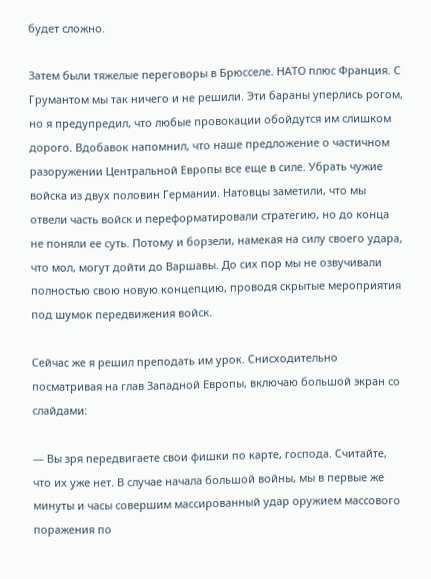будет сложно.

Затем были тяжелые переговоры в Брюсселе. НАТО плюс Франция. С Грумантом мы так ничего и не решили. Эти бараны уперлись рогом, но я предупредил, что любые провокации обойдутся им слишком дорого. Вдобавок напомнил, что наше предложение о частичном разоружении Центральной Европы все еще в силе. Убрать чужие войска из двух половин Германии. Натовцы заметили, что мы отвели часть войск и переформатировали стратегию, но до конца не поняли ее суть. Потому и борзели, намекая на силу своего удара, что мол, могут дойти до Варшавы. До сих пор мы не озвучивали полностью свою новую концепцию, проводя скрытые мероприятия под шумок передвижения войск.

Сейчас же я решил преподать им урок. Снисходительно посматривая на глав Западной Европы, включаю большой экран со слайдами:

— Вы зря передвигаете свои фишки по карте, господа. Считайте, что их уже нет. В случае начала большой войны, мы в первые же минуты и часы совершим массированный удар оружием массового поражения по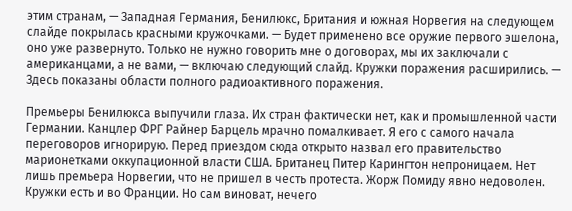этим странам, — Западная Германия, Бенилюкс, Британия и южная Норвегия на следующем слайде покрылась красными кружочками. — Будет применено все оружие первого эшелона, оно уже развернуто. Только не нужно говорить мне о договорах, мы их заключали с американцами, а не вами, — включаю следующий слайд. Кружки поражения расширились. — Здесь показаны области полного радиоактивного поражения.

Премьеры Бенилюкса выпучили глаза. Их стран фактически нет, как и промышленной части Германии. Канцлер ФРГ Райнер Барцель мрачно помалкивает. Я его с самого начала переговоров игнорирую. Перед приездом сюда открыто назвал его правительство марионетками оккупационной власти США. Британец Питер Карингтон непроницаем. Нет лишь премьера Норвегии, что не пришел в честь протеста. Жорж Помиду явно недоволен. Кружки есть и во Франции. Но сам виноват, нечего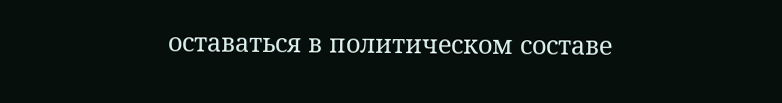оставаться в политическом составе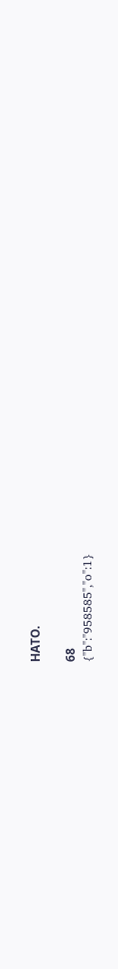НАТО.

68
{"b":"958585","o":1}